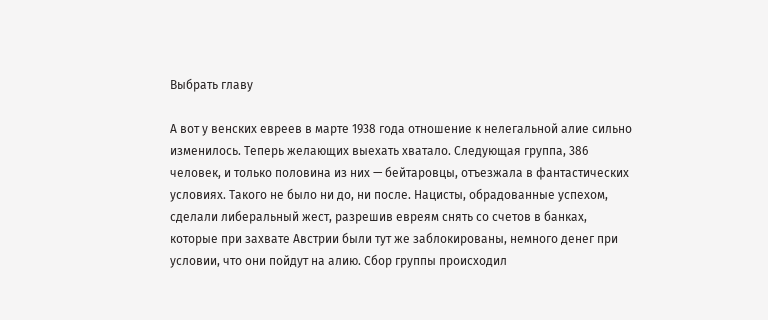Выбрать главу

А вот у венских евреев в марте 1938 года отношение к нелегальной алие сильно изменилось. Теперь желающих выехать хватало. Следующая группа, 386 человек, и только половина из них — бейтаровцы, отъезжала в фантастических условиях. Такого не было ни до, ни после. Нацисты, обрадованные успехом, сделали либеральный жест, разрешив евреям снять со счетов в банках, которые при захвате Австрии были тут же заблокированы, немного денег при условии, что они пойдут на алию. Сбор группы происходил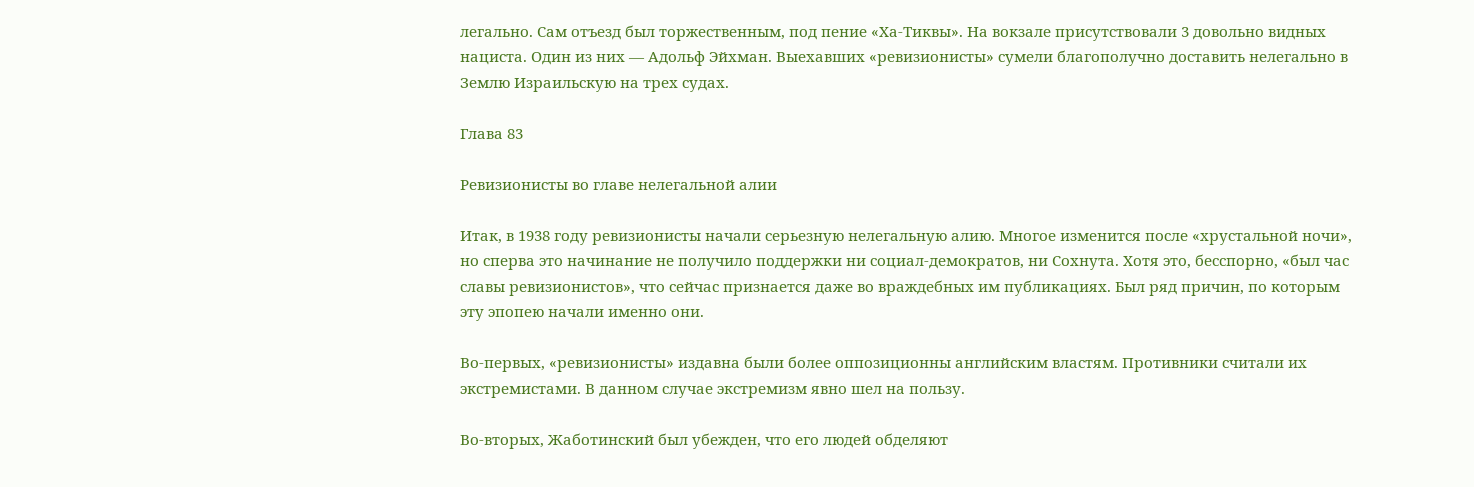легально. Сам отъезд был торжественным, под пение «Ха-Тиквы». На вокзале присутствовали 3 довольно видных нациста. Один из них — Адольф Эйхман. Выехавших «ревизионисты» сумели благополучно доставить нелегально в Землю Израильскую на трех судах.

Глава 83

Ревизионисты во главе нелегальной алии

Итак, в 1938 году ревизионисты начали серьезную нелегальную алию. Многое изменится после «хрустальной ночи», но сперва это начинание не получило поддержки ни социал-демократов, ни Сохнута. Хотя это, бесспорно, «был час славы ревизионистов», что сейчас признается даже во враждебных им публикациях. Был ряд причин, по которым эту эпопею начали именно они.

Во-первых, «ревизионисты» издавна были более оппозиционны английским властям. Противники считали их экстремистами. В данном случае экстремизм явно шел на пользу.

Во-вторых, Жаботинский был убежден, что его людей обделяют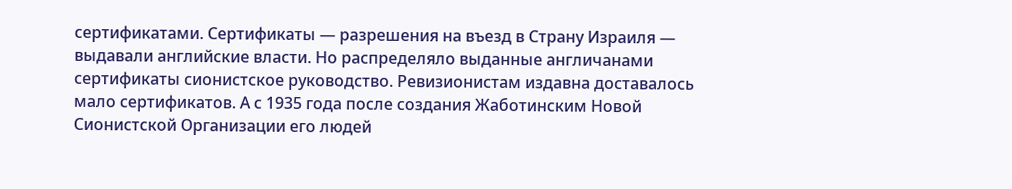сертификатами. Сертификаты — разрешения на въезд в Страну Израиля — выдавали английские власти. Но распределяло выданные англичанами сертификаты сионистское руководство. Ревизионистам издавна доставалось мало сертификатов. А с 1935 года после создания Жаботинским Новой Сионистской Организации его людей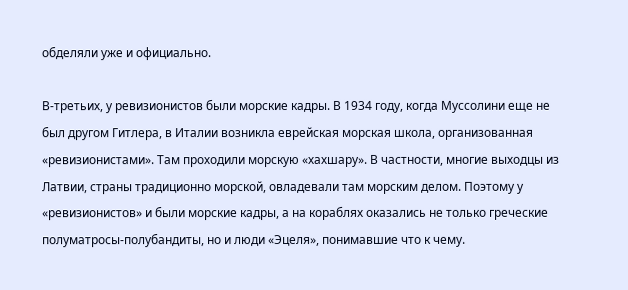обделяли уже и официально.

В-третьих, у ревизионистов были морские кадры. В 1934 году, когда Муссолини еще не был другом Гитлера, в Италии возникла еврейская морская школа, организованная «ревизионистами». Там проходили морскую «хахшару». В частности, многие выходцы из Латвии, страны традиционно морской, овладевали там морским делом. Поэтому у «ревизионистов» и были морские кадры, а на кораблях оказались не только греческие полуматросы-полубандиты, но и люди «Эцеля», понимавшие что к чему.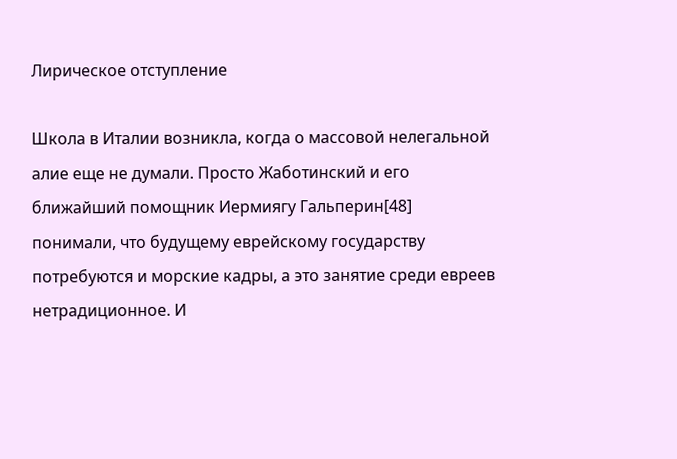Лирическое отступление

Школа в Италии возникла, когда о массовой нелегальной алие еще не думали. Просто Жаботинский и его ближайший помощник Иермиягу Гальперин[48] понимали, что будущему еврейскому государству потребуются и морские кадры, а это занятие среди евреев нетрадиционное. И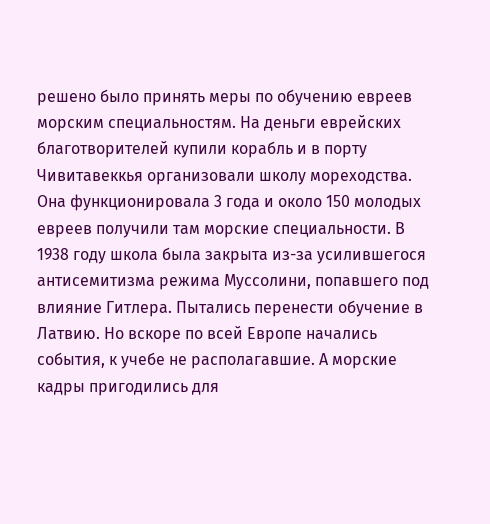решено было принять меры по обучению евреев морским специальностям. На деньги еврейских благотворителей купили корабль и в порту Чивитавеккья организовали школу мореходства. Она функционировала 3 года и около 150 молодых евреев получили там морские специальности. В 1938 году школа была закрыта из-за усилившегося антисемитизма режима Муссолини, попавшего под влияние Гитлера. Пытались перенести обучение в Латвию. Но вскоре по всей Европе начались события, к учебе не располагавшие. А морские кадры пригодились для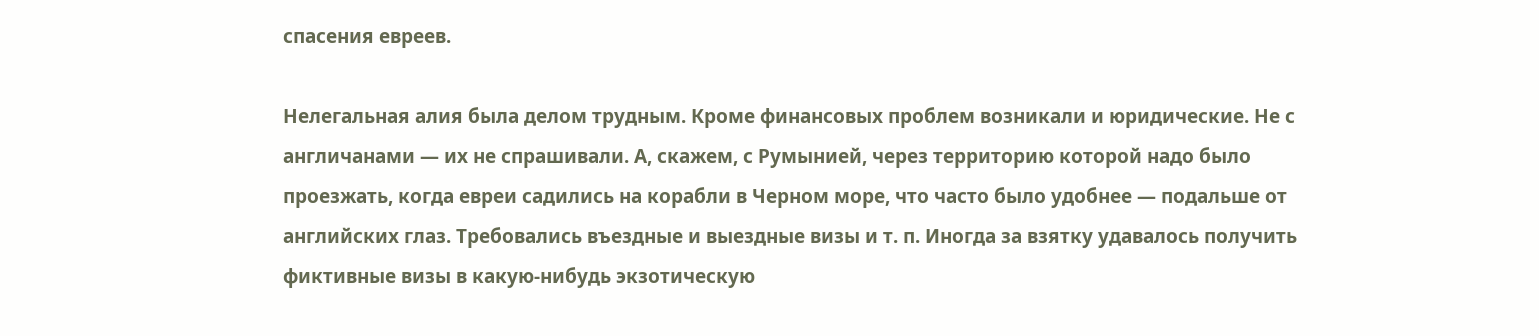спасения евреев.

Нелегальная алия была делом трудным. Кроме финансовых проблем возникали и юридические. Не с англичанами — их не спрашивали. А, скажем, с Румынией, через территорию которой надо было проезжать, когда евреи садились на корабли в Черном море, что часто было удобнее — подальше от английских глаз. Требовались въездные и выездные визы и т. п. Иногда за взятку удавалось получить фиктивные визы в какую-нибудь экзотическую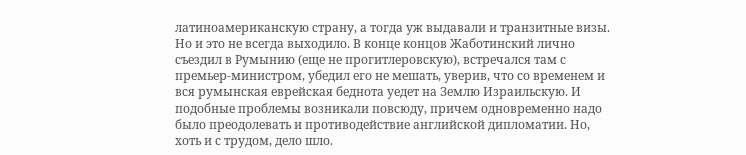латиноамериканскую страну, а тогда уж выдавали и транзитные визы. Но и это не всегда выходило. В конце концов Жаботинский лично съездил в Румынию (еще не прогитлеровскую), встречался там с премьер-министром, убедил его не мешать, уверив, что со временем и вся румынская еврейская беднота уедет на Землю Израильскую. И подобные проблемы возникали повсюду, причем одновременно надо было преодолевать и противодействие английской дипломатии. Но, хоть и с трудом, дело шло.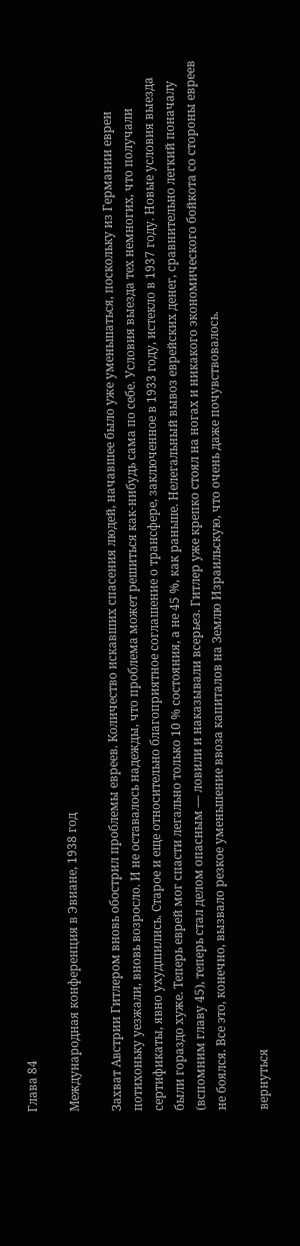Глава 84

Международная конференция в Эвиане, 1938 год

Захват Австрии Гитлером вновь обострил проблемы евреев. Количество искавших спасения людей, начавшее было уже уменьшаться, поскольку из Германии евреи потихоньку уезжали, вновь возросло. И не оставалось надежды, что проблема может решиться как-нибудь сама по себе. Условия выезда тех немногих, что получали сертификаты, явно ухудшились. Старое и еще относительно благоприятное соглашение о трансфере, заключенное в 1933 году, истекло в 1937 году. Новые условия выезда были гораздо хуже. Теперь еврей мог спасти легально только 10 % состояния, а не 45 %, как раньше. Нелегальный вывоз еврейских денег, сравнительно легкий поначалу (вспомним главу 45), теперь стал делом опасным — ловили и наказывали всерьез. Гитлер уже крепко стоял на ногах и никакого экономического бойкота со стороны евреев не боялся. Все это, конечно, вызвало резкое уменьшение ввоза капиталов на Землю Израильскую, что очень даже почувствовалось.

вернуться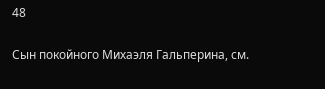48

Сын покойного Михаэля Гальперина, см.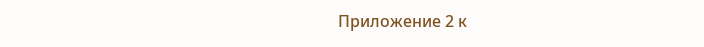Приложение 2 к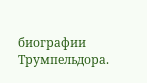биографии Трумпельдора.